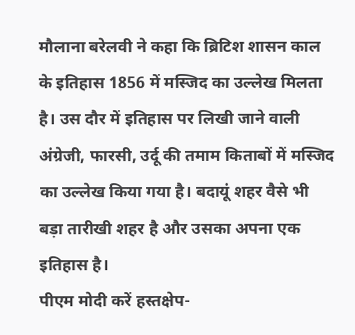मौलाना बरेलवी ने कहा कि ब्रिटिश शासन काल के इतिहास 1856 में मस्जिद का उल्लेख मिलता है। उस दौर में इतिहास पर लिखी जाने वाली अंग्रेजी, फारसी, उर्दू की तमाम किताबों में मस्जिद का उल्लेख किया गया है। बदायूं शहर वैसे भी बड़ा तारीखी शहर है और उसका अपना एक इतिहास है।
पीएम मोदी करें हस्तक्षेप-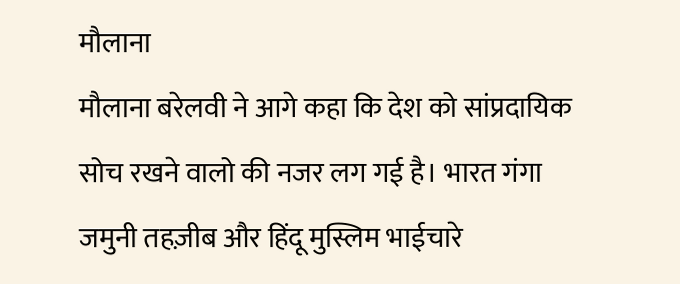मौलाना
मौलाना बरेलवी ने आगे कहा कि देश को सांप्रदायिक सोच रखने वालो की नजर लग गई है। भारत गंगा जमुनी तहज़ीब और हिंदू मुस्लिम भाईचारे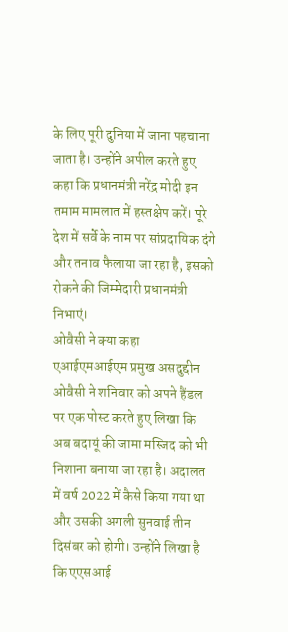के लिए पूरी दुनिया में जाना पहचाना जाता है। उन्होंने अपील करते हुए कहा कि प्रधानमंत्री नरेंद्र मोदी इन तमाम मामलात में हस्तक्षेप करें। पूरे देश में सर्वे के नाम पर सांप्रदायिक दंगे और तनाव फैलाया जा रहा है, इसको रोकने की जिम्मेदारी प्रधानमंत्री निभाएं।
ओवैसी ने क्या कहा
एआईएमआईएम प्रमुख असदुद्दीन ओवैसी ने शनिवार को अपने हैंडल पर एक पोस्ट करते हुए लिखा कि अब बदायूं की जामा मस्जिद को भी निशाना बनाया जा रहा है। अदालत में वर्ष 2022 में कैसे किया गया था और उसकी अगली सुनवाई तीन दिसंबर को होगी। उन्होंने लिखा है कि एएसआई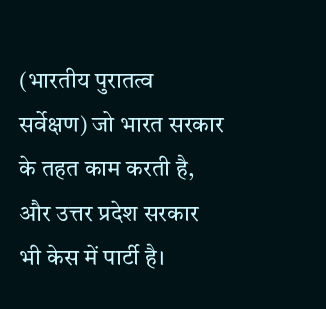(भारतीय पुरातत्व सर्वेक्षण) जो भारत सरकार के तहत काम करती है, और उत्तर प्रदेश सरकार भी केस में पार्टी है।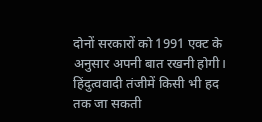दोनों सरकारों को 1991 एक्ट के अनुसार अपनी बात रखनी होगी। हिंदुत्ववादी तंजीमें किसी भी हद तक जा सकती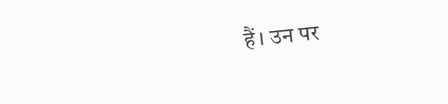हैं। उन पर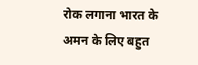रोक लगाना भारत के अमन के लिए बहुत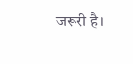जरूरी है।